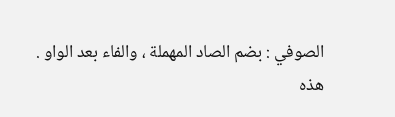الصوفي : بضم الصاد المهملة ، والفاء بعد الواو .
هذه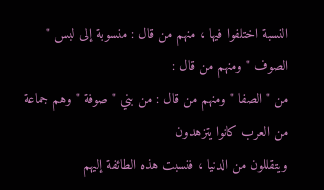النسبة اختلفوا فيها ، منهم من قال : منسوبة إلى لبس " الصوف " ومنهم من قال :
من " الصفا " ومنهم من قال : من بني " صوفة " وهم جماعة من العرب كانوا يتزهدون
ويتقللون من الدنيا ، فنسبت هذه الطائفة إليهم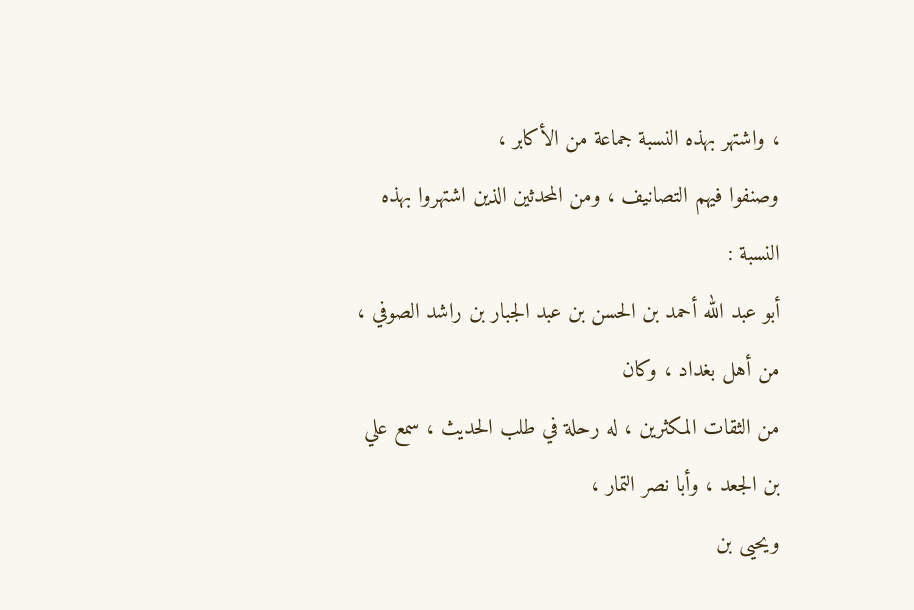، واشتهر بهذه النسبة جماعة من الأكابر ،
وصنفوا فيهم التصانيف ، ومن المحدثين الذين اشتهروا بهذه النسبة :
أبو عبد الله أحمد بن الحسن بن عبد الجبار بن راشد الصوفي ، من أهل بغداد ، وكان
من الثقات المكثرين ، له رحلة في طلب الحديث ، سمع علي بن الجعد ، وأبا نصر التمار ،
ويحيى بن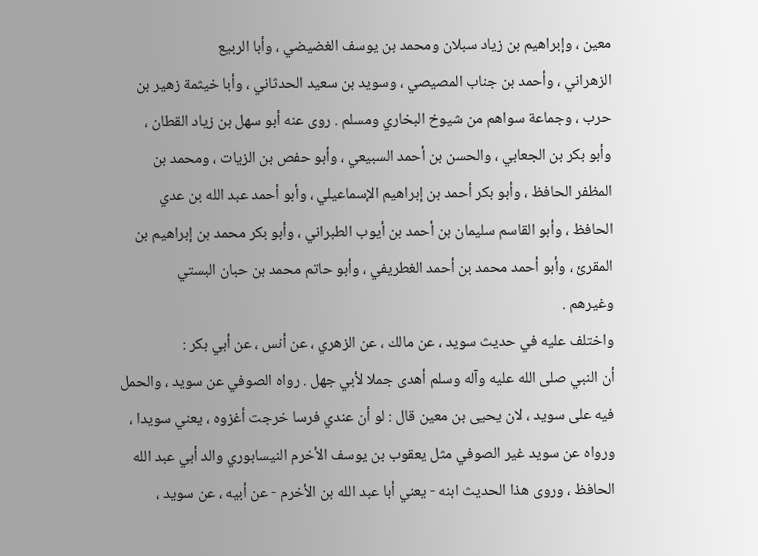معين ، وإبراهيم بن زياد سبلان ومحمد بن يوسف الغضيضي ، وأبا الربيع
الزهراني ، وأحمد بن جناب المصيصي ، وسويد بن سعيد الحدثاني ، وأبا خيثمة زهير بن
حرب ، وجماعة سواهم من شيوخ البخاري ومسلم . روى عنه أبو سهل بن زياد القطان ،
وأبو بكر بن الجعابي ، والحسن بن أحمد السبيعي ، وأبو حفص بن الزيات ، ومحمد بن
المظفر الحافظ ، وأبو بكر أحمد بن إبراهيم الإسماعيلي ، وأبو أحمد عبد الله بن عدي
الحافظ ، وأبو القاسم سليمان بن أحمد بن أيوب الطبراني ، وأبو بكر محمد بن إبراهيم بن
المقرئ ، وأبو أحمد محمد بن أحمد الغطريفي ، وأبو حاتم محمد بن حبان البستي
وغيرهم .
واختلف عليه في حديث سويد ، عن مالك ، عن الزهري ، عن أنس ، عن أبي بكر :
أن النبي صلى الله عليه وآله وسلم أهدى جملا لأبي جهل . رواه الصوفي عن سويد ، والحمل
فيه على سويد ، لان يحيى بن معين قال : لو أن عندي فرسا خرجت أغزوه ، يعني سويدا ،
ورواه عن سويد غير الصوفي مثل يعقوب بن يوسف الأخرم النيسابوري والد أبي عبد الله
الحافظ ، وروى هذا الحديث ابنه - يعني أبا عبد الله بن الأخرم - عن أبيه ، عن سويد ،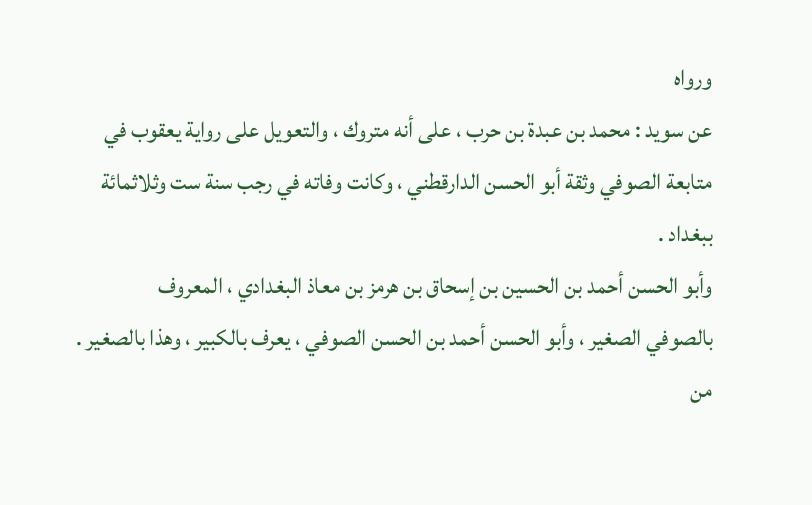ورواه
عن سويد : محمد بن عبدة بن حرب ، على أنه متروك ، والتعويل على رواية يعقوب في
متابعة الصوفي وثقة أبو الحسن الدارقطني ، وكانت وفاته في رجب سنة ست وثلاثمائة
ببغداد .
وأبو الحسن أحمد بن الحسين بن إسحاق بن هرمز بن معاذ البغدادي ، المعروف
بالصوفي الصغير ، وأبو الحسن أحمد بن الحسن الصوفي ، يعرف بالكبير ، وهذا بالصغير .
من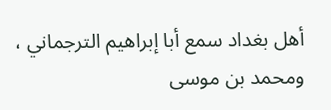أهل بغداد سمع أبا إبراهيم الترجماني ، ومحمد بن موسى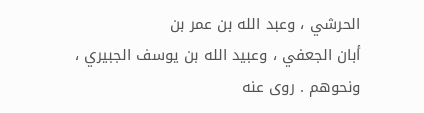الحرشي ، وعبد الله بن عمر بن
أبان الجعفي ، وعبيد الله بن يوسف الجبيري ، ونحوهم . روى عنه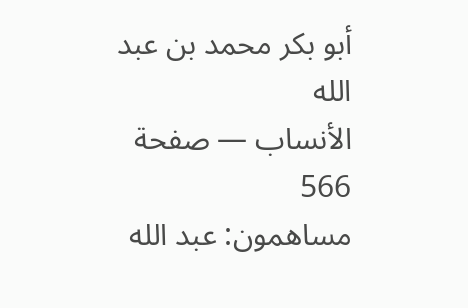أبو بكر محمد بن عبد الله
الأنساب — صفحة 566
مساهمون: عبد الله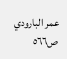عمر البارودي
ص٥٦٦